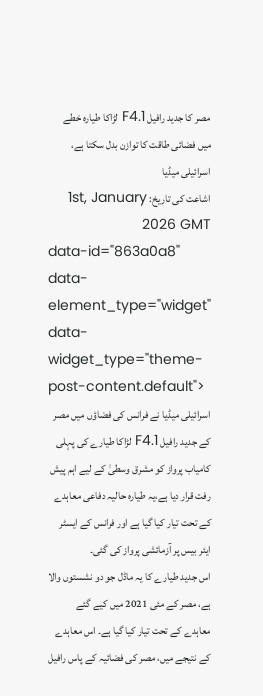مصر کا جدید رافیل F4.1 لڑاکا طیارہ خطے میں فضائی طاقت کا توازن بدل سکتا ہے، اسرائیلی میڈیا
اشاعت کی تاریخ: 1st, January 2026 GMT
data-id="863a0a8" data-element_type="widget" data-widget_type="theme-post-content.default">
اسرائیلی میڈیا نے فرانس کی فضاؤں میں مصر کے جدید رافیل F4.1 لڑاکا طیارے کی پہلی کامیاب پرواز کو مشرق وسطیٰ کے لیے اہم پیش رفت قرار دیا ہے،یہ طیارہ حالیہ دفاعی معاہدے کے تحت تیار کیا گیا ہے اور فرانس کے ایسٹر ایئر بیس پر آزمائشی پرواز کی گئی۔
اس جدید طیارے کا یہ ماڈل جو دو نشستوں والا ہے، مصر کے مئی 2021 میں کیے گئے معاہدے کے تحت تیار کیا گیا ہے۔ اس معاہدے کے نتیجے میں، مصر کی فضائیہ کے پاس رافیل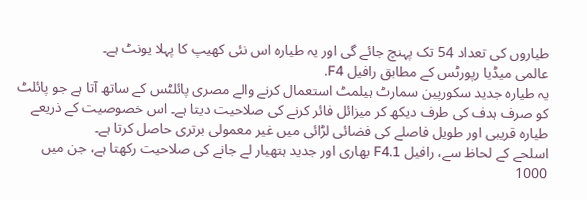طیاروں کی تعداد 54 تک پہنچ جائے گی اور یہ طیارہ اس نئی کھیپ کا پہلا یونٹ ہے۔
عالمی میڈیا رپورٹس کے مطابق رافیل F4.
یہ طیارہ جدید سکورپین سمارٹ ہیلمٹ استعمال کرنے والے مصری پائلٹس کے ساتھ آتا ہے جو پائلٹ کو صرف ہدف کی طرف دیکھ کر میزائل فائر کرنے کی صلاحیت دیتا ہے۔ اس خصوصیت کے ذریعے طیارہ قریبی اور طویل فاصلے کی فضائی لڑائی میں غیر معمولی برتری حاصل کرتا ہے۔
اسلحے کے لحاظ سے، رافیل F4.1 بھاری اور جدید ہتھیار لے جانے کی صلاحیت رکھتا ہے، جن میں 1000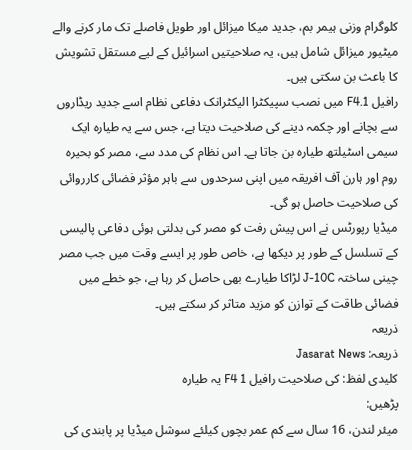کلوگرام وزنی ہیمر بم، جدید میکا میزائل اور طویل فاصلے تک مار کرنے والے میٹیور میزائل شامل ہیں، یہ صلاحیتیں اسرائیل کے لیے مستقل تشویش کا باعث بن سکتی ہیں۔
رافیل F4.1 میں نصب سپیکٹرا الیکٹرانک دفاعی نظام اسے جدید ریڈاروں سے بچانے اور چکمہ دینے کی صلاحیت دیتا ہے، جس سے یہ طیارہ ایک سیمی اسٹیلتھ طیارہ بن جاتا ہے۔ اس نظام کی مدد سے، مصر کو بحیرہ روم اور ہارن آف افریقہ میں اپنی سرحدوں سے باہر مؤثر فضائی کارروائی کی صلاحیت حاصل ہو گی۔
میڈیا رپورٹس نے اس پیش رفت کو مصر کی بدلتی ہوئی دفاعی پالیسی کے تسلسل کے طور پر دیکھا ہے، خاص طور پر ایسے وقت میں جب مصر چینی ساختہ J-10C لڑاکا طیارے بھی حاصل کر رہا ہے، جو خطے میں فضائی طاقت کے توازن کو مزید متاثر کر سکتے ہیں۔
ذریعہ
ذریعہ: Jasarat News
کلیدی لفظ: کی صلاحیت رافیل F4 1 یہ طیارہ
پڑھیں:
میئر لندن، 16 سال سے کم عمر بچوں کیلئے سوشل میڈیا پر پابندی کی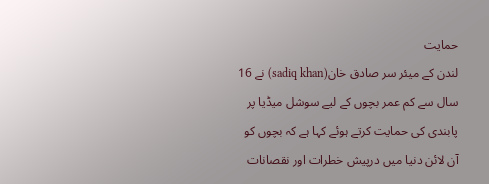حمایت
لندن کے میئر سر صادق خان(sadiq khan) نے 16 سال سے کم عمر بچوں کے لیے سوشل میڈیا پر پابندی کی حمایت کرتے ہوئے کہا ہے کہ بچوں کو آن لائن دنیا میں درپیش خطرات اور نقصانات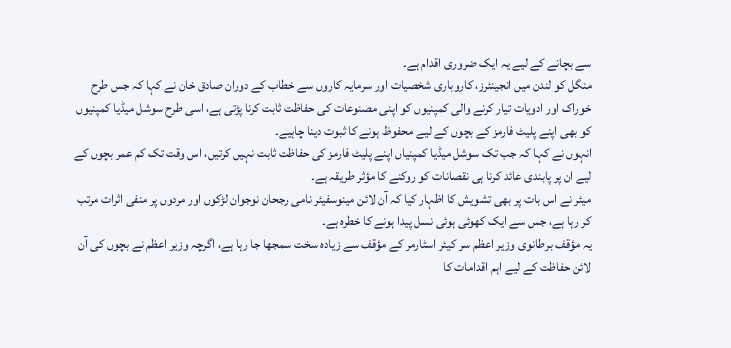سے بچانے کے لیے یہ ایک ضروری اقدام ہے۔
منگل کو لندن میں انجینئرز، کاروباری شخصیات اور سرمایہ کاروں سے خطاب کے دوران صادق خان نے کہا کہ جس طرح خوراک اور ادویات تیار کرنے والی کمپنیوں کو اپنی مصنوعات کی حفاظت ثابت کرنا پڑتی ہے، اسی طرح سوشل میڈیا کمپنیوں کو بھی اپنے پلیٹ فارمز کے بچوں کے لیے محفوظ ہونے کا ثبوت دینا چاہیے۔
انہوں نے کہا کہ جب تک سوشل میڈیا کمپنیاں اپنے پلیٹ فارمز کی حفاظت ثابت نہیں کرتیں، اس وقت تک کم عمر بچوں کے لیے ان پر پابندی عائد کرنا ہی نقصانات کو روکنے کا مؤثر طریقہ ہے۔
میئر نے اس بات پر بھی تشویش کا اظہار کیا کہ آن لائن مینوسفیئر نامی رجحان نوجوان لڑکوں اور مردوں پر منفی اثرات مرتب کر رہا ہے، جس سے ایک کھوئی ہوئی نسل پیدا ہونے کا خطرہ ہے۔
یہ مؤقف برطانوی وزیر اعظم سر کیئر اسٹارمر کے مؤقف سے زیادہ سخت سمجھا جا رہا ہے، اگرچہ وزیر اعظم نے بچوں کی آن لائن حفاظت کے لیے اہم اقدامات کا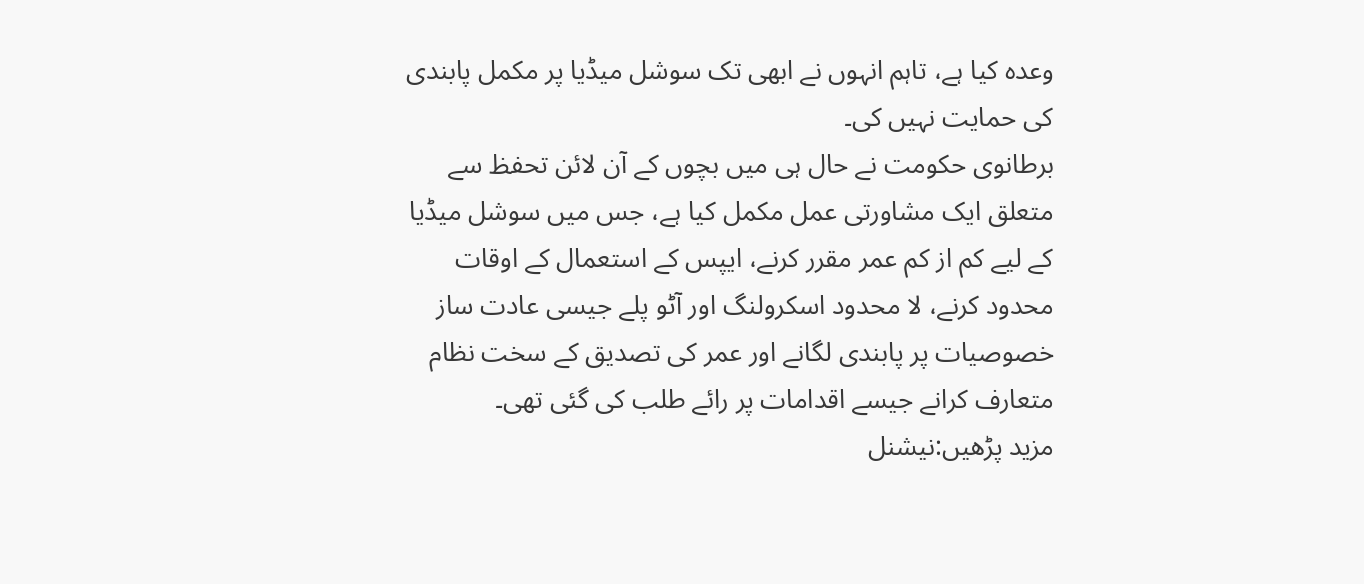وعدہ کیا ہے، تاہم انہوں نے ابھی تک سوشل میڈیا پر مکمل پابندی کی حمایت نہیں کی۔
برطانوی حکومت نے حال ہی میں بچوں کے آن لائن تحفظ سے متعلق ایک مشاورتی عمل مکمل کیا ہے، جس میں سوشل میڈیا کے لیے کم از کم عمر مقرر کرنے، ایپس کے استعمال کے اوقات محدود کرنے، لا محدود اسکرولنگ اور آٹو پلے جیسی عادت ساز خصوصیات پر پابندی لگانے اور عمر کی تصدیق کے سخت نظام متعارف کرانے جیسے اقدامات پر رائے طلب کی گئی تھی۔
مزید پڑھیں:نیشنل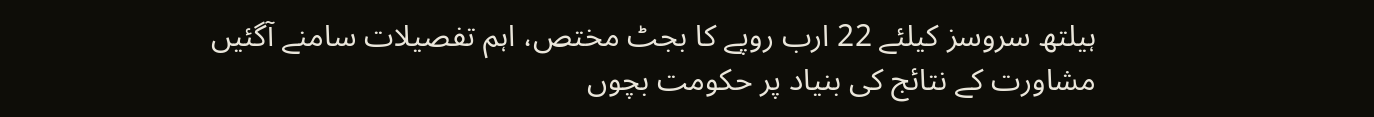ہیلتھ سروسز کیلئے 22 ارب روپے کا بجٹ مختص، اہم تفصیلات سامنے آگئیں
مشاورت کے نتائج کی بنیاد پر حکومت بچوں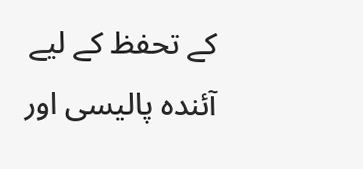کے تحفظ کے لیے آئندہ پالیسی اور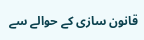قانون سازی کے حوالے سے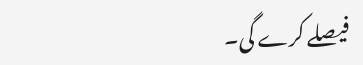فیصلے کرے گی۔